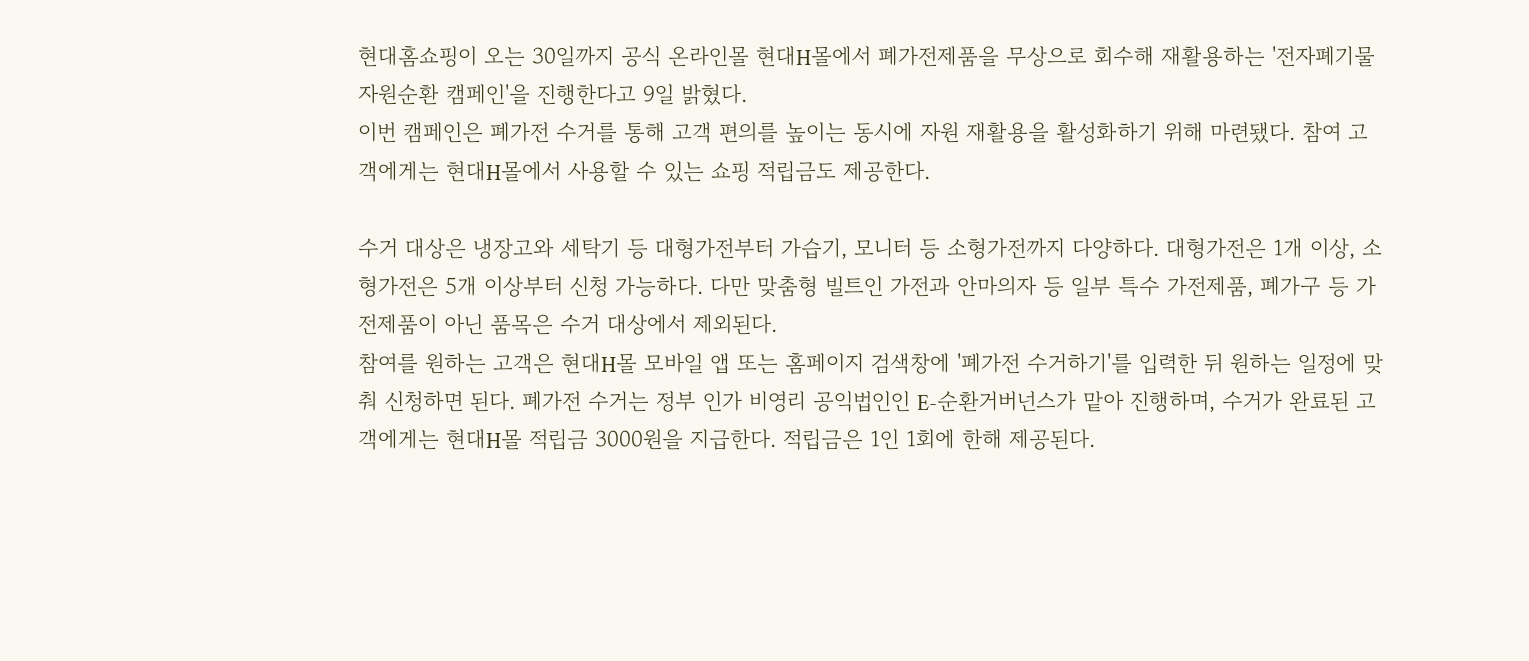현대홈쇼핑이 오는 30일까지 공식 온라인몰 현대H몰에서 폐가전제품을 무상으로 회수해 재활용하는 '전자폐기물 자원순환 캠페인'을 진행한다고 9일 밝혔다.
이번 캠페인은 폐가전 수거를 통해 고객 편의를 높이는 동시에 자원 재활용을 활성화하기 위해 마련됐다. 참여 고객에게는 현대H몰에서 사용할 수 있는 쇼핑 적립금도 제공한다.

수거 대상은 냉장고와 세탁기 등 대형가전부터 가습기, 모니터 등 소형가전까지 다양하다. 대형가전은 1개 이상, 소형가전은 5개 이상부터 신청 가능하다. 다만 맞춤형 빌트인 가전과 안마의자 등 일부 특수 가전제품, 폐가구 등 가전제품이 아닌 품목은 수거 대상에서 제외된다.
참여를 원하는 고객은 현대H몰 모바일 앱 또는 홈페이지 검색창에 '폐가전 수거하기'를 입력한 뒤 원하는 일정에 맞춰 신청하면 된다. 폐가전 수거는 정부 인가 비영리 공익법인인 E-순환거버넌스가 맡아 진행하며, 수거가 완료된 고객에게는 현대H몰 적립금 3000원을 지급한다. 적립금은 1인 1회에 한해 제공된다.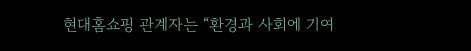현대홈쇼핑 관계자는 “환경과 사회에 기여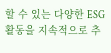할 수 있는 다양한 ESG 활동을 지속적으로 추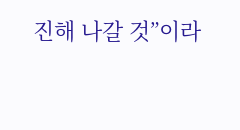진해 나갈 것”이라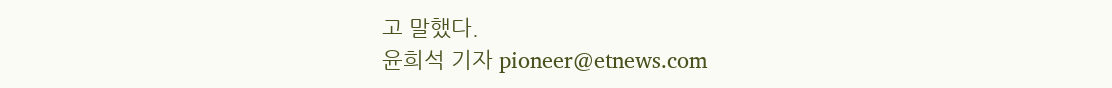고 말했다.
윤희석 기자 pioneer@etnews.com